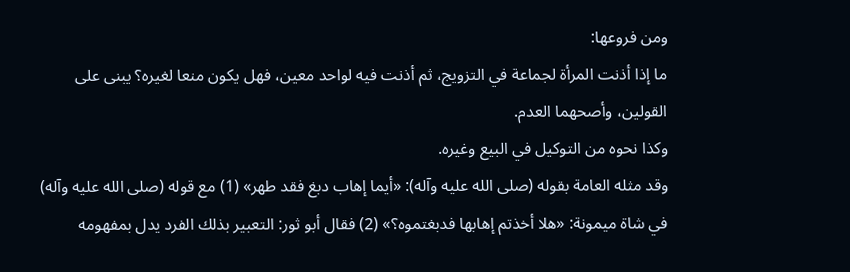ومن فروعها:
ما إذا أذنت المرأة لجماعة في التزويج، ثم أذنت فيه لواحد معين، فهل يكون منعا لغيره؟ يبنى على القولين، وأصحهما العدم.
وكذا نحوه من التوكيل في البيع وغيره.
وقد مثله العامة بقوله (صلى الله عليه وآله): «أيما إهاب دبغ فقد طهر» (1) مع قوله (صلى الله عليه وآله) في شاة ميمونة: «هلا أخذتم إهابها فدبغتموه؟» (2) فقال أبو ثور: التعبير بذلك الفرد يدل بمفهومه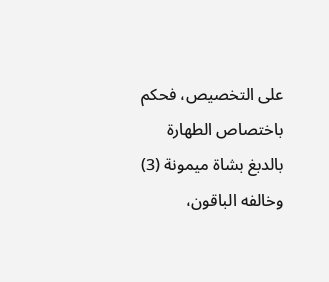على التخصيص، فحكم باختصاص الطهارة بالدبغ بشاة ميمونة (3) وخالفه الباقون،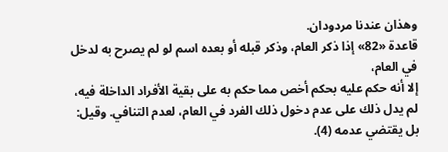وهذان عندنا مردودان.
قاعدة «82» إذا ذكر العام، وذكر قبله أو بعده اسم لو لم يصرح به لدخل في العام،
إلا أنه حكم عليه بحكم أخص مما حكم به على بقية الأفراد الداخلة فيه، لم يدل ذلك على عدم دخول ذلك الفرد في العام، لعدم التنافي. وقيل: بل يقتضي عدمه (4).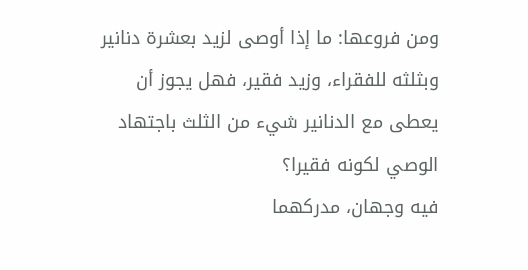ومن فروعها: ما إذا أوصى لزيد بعشرة دنانير وبثلثه للفقراء، وزيد فقير، فهل يجوز أن يعطى مع الدنانير شيء من الثلث باجتهاد الوصي لكونه فقيرا؟
فيه وجهان، مدركهما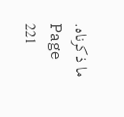ما ذكرناه.
Page 221